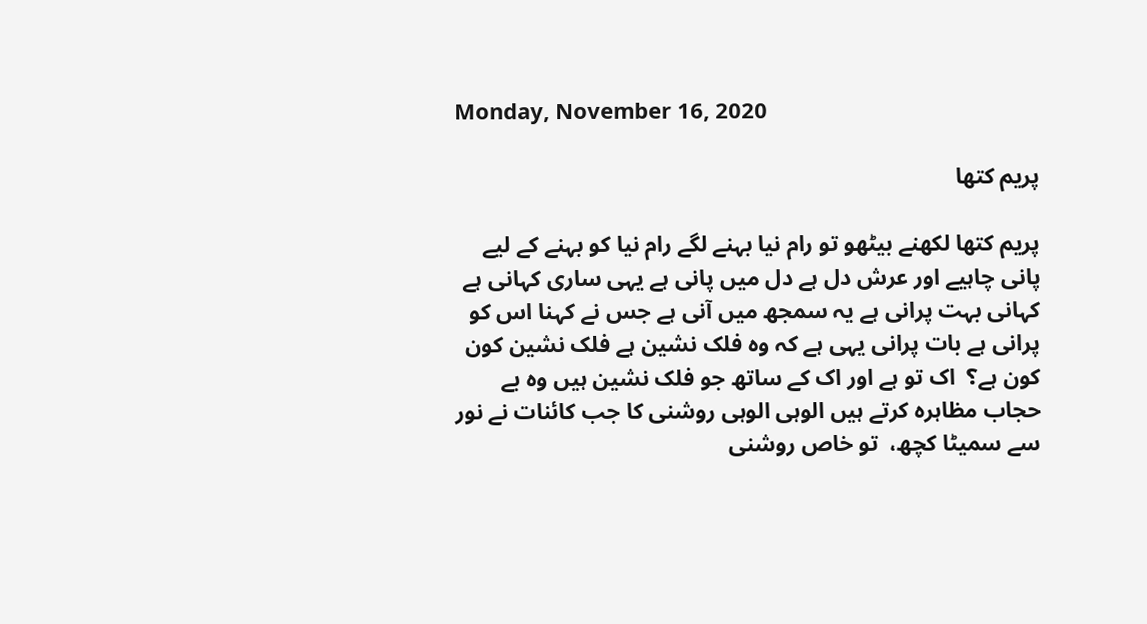Monday, November 16, 2020

پریم کتھا

پریم کتھا لکھنے بیٹھو تو رام نیا بہنے لگے رام نیا کو بہنے کے لیے پانی چاہیے اور عرش دل ہے دل میں پانی ہے یہی ساری کہانی ہے کہانی بہت پرانی ہے یہ سمجھ میں آنی ہے جس نے کہنا اس کو پرانی ہے بات پرانی یہی ہے کہ وہ فلک نشین ہے فلک نشین کون کون ہے؟  اک تو ہے اور اک کے ساتھ جو فلک نشین ہیں وہ بے حجاب مظاہرہ کرتے ہیں الوہی الوہی روشنی کا جب کائنات نے نور سے سمیٹا کچھ،  تو خاص روشنی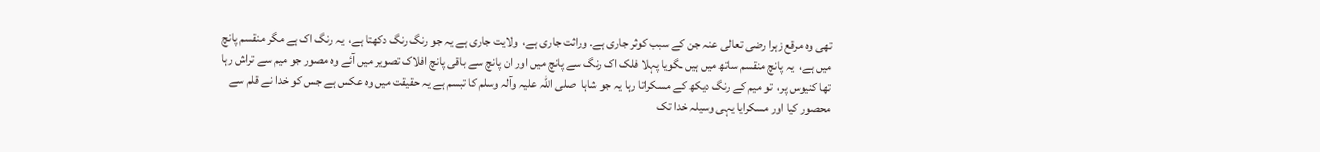تھی وہ مرقع زہرا رضی تعالی عنہ جن کے سبب کوثر جاری ہے. وراثت جاری ہے،  ولایت جاری ہے یہ جو رنگ رنگ دکھتا ہے،  یہ رنگ اک ہے مگر منقسم پانچ میں ہے،  یہ پانچ منقسم ساتھ میں ہیں ـگویا پہلا فلک اک رنگ سے پانچ میں اور ان پانچ سے باقی پانچ افلاک تصویر میں آئے وہ مصور جو میم سے تراش رہا تھا کنیوس پر،  تو میم کے رنگ دیکھ کے مسکراتا رہا یہ جو شاہا  صلی اللہ علیہ وآلہ وسلم کا تبسم ہے یہ حقیقت میں وہ عکس ہے جس کو خدا نے قلم سے محصور کیا اور مسکرایا یہی وسیلہ خدا تک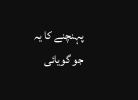پہنچنے کا یہ جو گویائی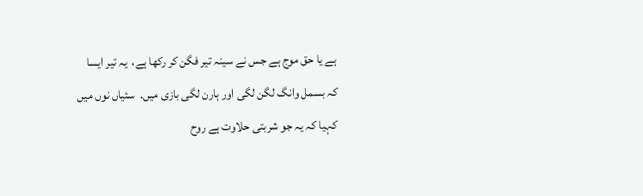ہے یا حق موج ہے جس نے سینہ تیر فگن کر رکھا ہے،  یہ تیر ایسا کہ بسمل وانگ لگن لگی اور ہارن لگی بازی میں.  سئیاں نوں میں کہیا کہ یہ جو شربتی حلاوت ہے روح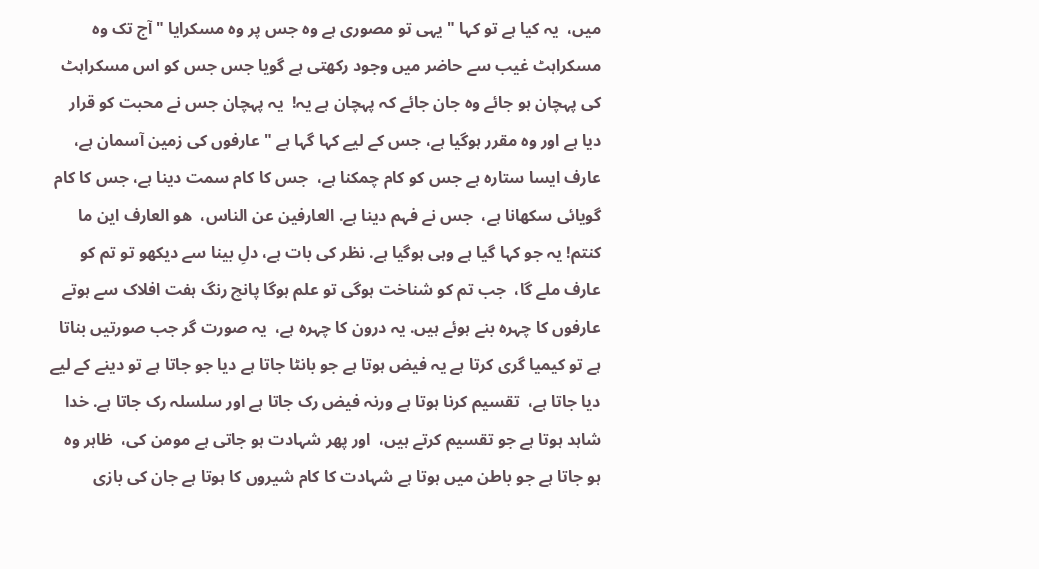میں،  یہ کیا ہے تو کہا " یہی تو مصوری ہے وہ جس پر وہ مسکرایا " آج تک وہ مسکراہٹ غیب سے حاضر میں وجود رکھتی ہے گویا جس جس کو اس مسکراہٹ کی پہچان ہو جائے وہ جان جائے کہ پہچان ہے یہ!  یہ پہچان جس نے محبت کو قرار دیا ہے اور وہ مقرر ہوگیا ہے، جس کے لیے کہا گہا ہے " عارفوں کی زمین آسمان ہے،  عارف ایسا ستارہ ہے جس کو کام چمکنا ہے،  جس کا کام سمت دینا ہے، جس کا کام گویائی سکھانا ہے،  جس نے فہم دینا ہے. العارفین عن الناس،  ھو العارف این ما کنتم! یہ جو کہا گیا ہے وہی ہوگیا ہے. نظر کی بات ہے، دلِ بینا سے دیکھو تو تم کو عارف ملے گا،  جب تم کو شناخت ہوگی تو علم ہوگا پانچ رنگ ہفت افلاک سے ہوتے عارفوں کا چہرہ بنے ہوئے ہیں. یہ درون کا چہرہ ہے،  یہ صورت گر جب صورتیں بناتا ہے تو کیمیا گری کرتا ہے یہ فیض ہوتا ہے جو بانٹا جاتا ہے دیا جو جاتا ہے تو دینے کے لیے دیا جاتا ہے،  تقسیم کرنا ہوتا ہے ورنہ فیض رک جاتا ہے اور سلسلہ رک جاتا ہے. خدا شاہد ہوتا ہے جو تقسیم کرتے ہیں،  اور پھر شہادت ہو جاتی ہے مومن کی،  ظاہر وہ ہو جاتا ہے جو باطن میں ہوتا ہے شہادت کا کام شیروں کا ہوتا ہے جان کی بازی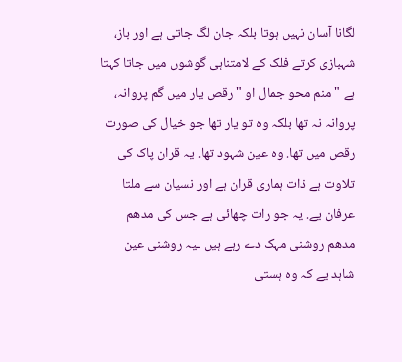لگانا آسان نہیں ہوتا بلکہ جان لگ جاتی ہے اور باز،  شہبازی کرتے فلک کے لامتناہی گوشوں میں جاتا کہتا ہے " منم محو جمال او " رقص یار میں گم پروانہ،  پروانہ نہ تھا بلکہ وہ تو یار تھا جو خیال کی صورت رقص میں تھا. وہ عین شہود تھا. یہ قران پاک کی تلاوت ہے ذات ہماری قران ہے اور نسیان سے ملتا عرفان یے. یہ جو رات چھائی ہے جس کی مدھم مدھم روشنی مہک دے رہے ہیں ـیہ روشنی عین شاہد یے کہ وہ ہستی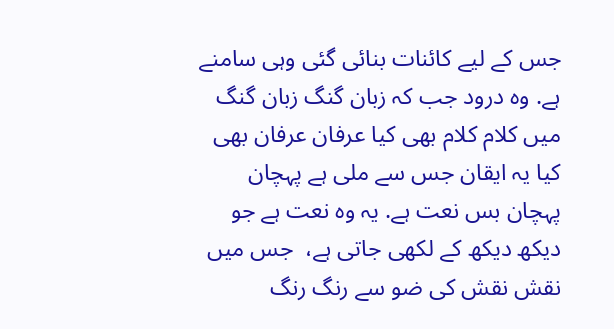جس کے لیے کائنات بنائی گئی وہی سامنے ہے. وہ درود جب کہ زبان گنگ زبان گنگ میں کلام کلام بھی کیا عرفان عرفان بھی کیا یہ ایقان جس سے ملی ہے پہچان پہچان بس نعت ہے. یہ وہ نعت ہے جو دیکھ دیکھ کے لکھی جاتی ہے،  جس میں نقش نقش کی ضو سے رنگ رنگ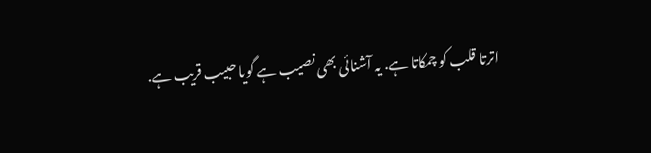اترتا قلب کو چمکاتا ہے. یہ آشنائی بھی نصیب ہے گویا حبیب قریب ہے.